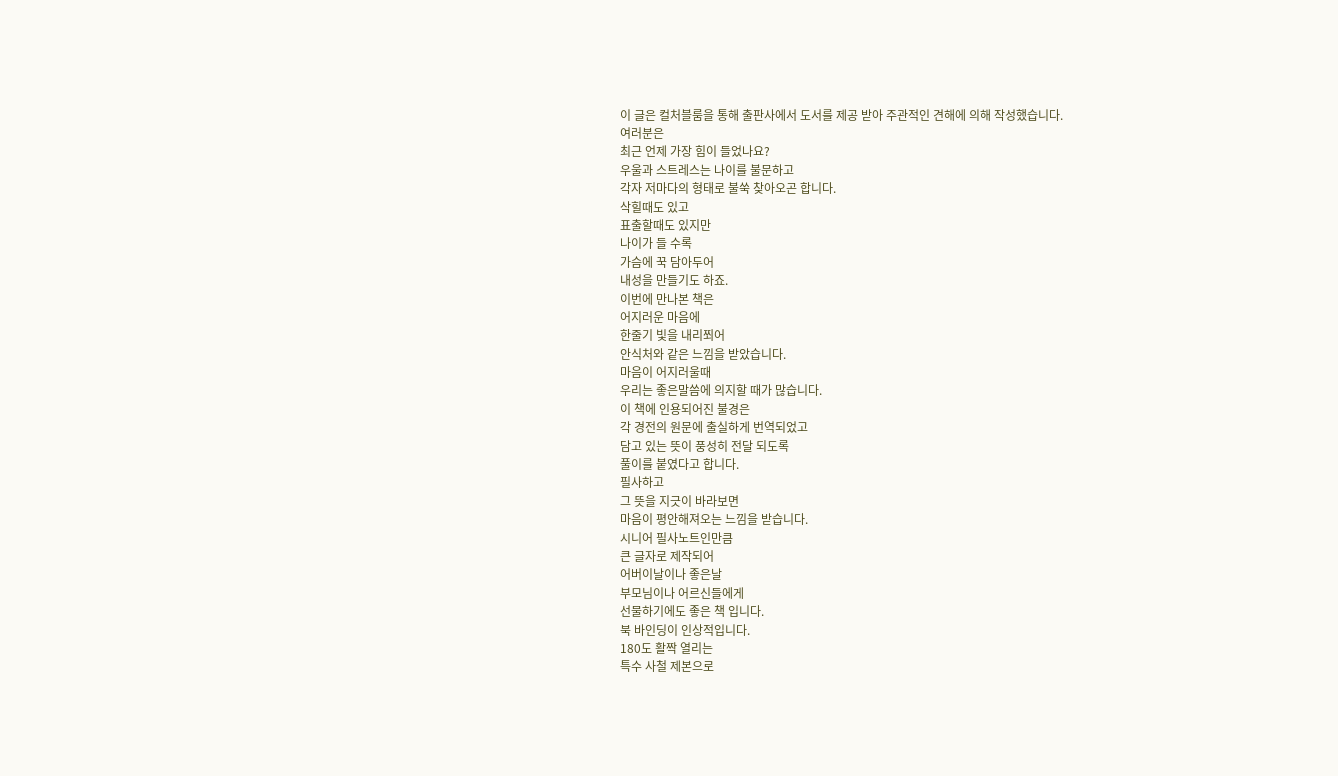이 글은 컬처블룸을 통해 출판사에서 도서를 제공 받아 주관적인 견해에 의해 작성했습니다.
여러분은
최근 언제 가장 힘이 들었나요?
우울과 스트레스는 나이를 불문하고
각자 저마다의 형태로 불쑥 찾아오곤 합니다.
삭힐때도 있고
표출할때도 있지만
나이가 들 수록
가슴에 꾹 담아두어
내성을 만들기도 하죠.
이번에 만나본 책은
어지러운 마음에
한줄기 빛을 내리쬐어
안식처와 같은 느낌을 받았습니다.
마음이 어지러울때
우리는 좋은말씀에 의지할 때가 많습니다.
이 책에 인용되어진 불경은
각 경전의 원문에 출실하게 번역되었고
담고 있는 뜻이 풍성히 전달 되도록
풀이를 붙였다고 합니다.
필사하고
그 뜻을 지긋이 바라보면
마음이 평안해져오는 느낌을 받습니다.
시니어 필사노트인만큼
큰 글자로 제작되어
어버이날이나 좋은날
부모님이나 어르신들에게
선물하기에도 좋은 책 입니다.
북 바인딩이 인상적입니다.
180도 활짝 열리는
특수 사철 제본으로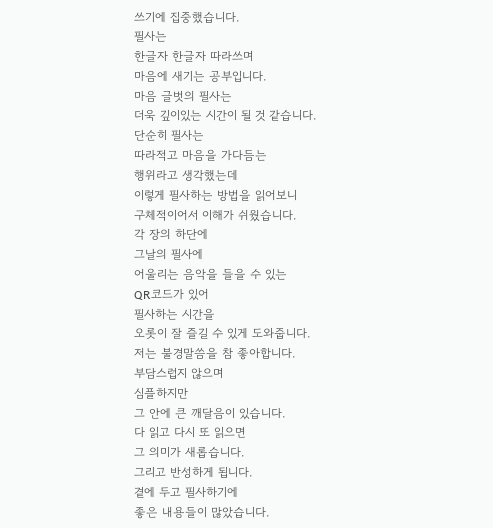쓰기에 집중했습니다.
필사는
한글자 한글자 따라쓰며
마음에 새기는 공부입니다.
마음 글벗의 필사는
더욱 깊이있는 시간이 될 것 같습니다.
단순히 필사는
따라적고 마음을 가다듬는
행위라고 생각했는데
이렇게 필사하는 방법을 읽어보니
구체적이어서 이해가 쉬웠습니다.
각 장의 하단에
그날의 필사에
어울리는 음악을 들을 수 있는
QR코드가 있어
필사하는 시간을
오롯이 잘 즐길 수 있게 도와줍니다.
저는 불경말씀을 참 좋아합니다.
부담스럽지 않으며
심플하지만
그 안에 큰 깨달음이 있습니다.
다 읽고 다시 또 읽으면
그 의미가 새롭습니다.
그리고 반성하게 됩니다.
곁에 두고 필사하기에
좋은 내용들이 많았습니다.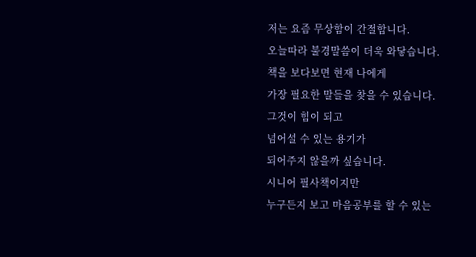저는 요즘 무상함이 간절합니다.
오늘따라 불경말씀이 더욱 와닿습니다.
책을 보다보면 현재 나에게
가장 필요한 말들을 찾을 수 있습니다.
그것이 힘이 되고
넘어설 수 있는 용기가
되어주지 않을까 싶습니다.
시니어 필사책이지만
누구든지 보고 마음공부를 할 수 있는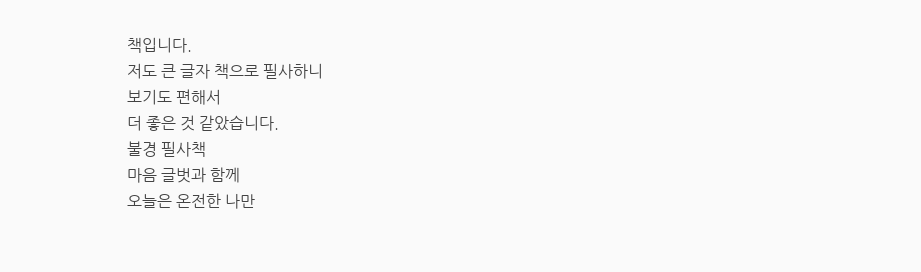책입니다.
저도 큰 글자 책으로 필사하니
보기도 편해서
더 좋은 것 같았습니다.
불경 필사책
마음 글벗과 함께
오늘은 온전한 나만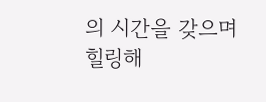의 시간을 갖으며
힐링해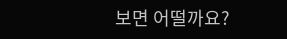보면 어떨까요?